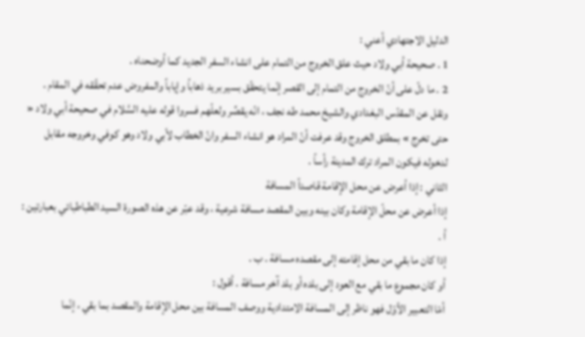الدليل الاجتهادي أعني :
1 . صحيحة أبي ولاد حيث علق الخروج من التمام على انشاء السفر الجديد كما أوضحناه .
2 . ما دلّ على أنّ الخروج من التمام إلى القصر إنّما يتحقّق بسير بريد ذهاباً وإياباً والمفروض عدم تحقّقه في المقام .
ونقل عن المقدّس البغدادي والشيخ محمد طه نجف ، انّه يقصِّر ولعلّهم فسروا قوله عليه السَّلام في صحيحة أبي ولاد « حتى تخرج » بمطلق الخروج وقد عرفت أنّ المراد هو انشاء السفر وانّ الخطاب لأبي ولاد وهو كوفي وخروجه مقابل لدخوله فيكون المراد ترك المدينة رأساً .
الثاني : إذا أعرض عن محل الإقامة قاصداً المسافة
إذا أعرض عن محلّ الإقامة وكان بينه وبين المقصد مسافة شرعية ، وقد عبّر عن هذه الصورة السيد الطباطبائي بعبارتين :
أ .
إذا كان ما بقي من محل إقامته إلى مقصده مسافة . ب .
أو كان مجموع ما بقي مع العود إلى بلده أو بلد آخر مسافة . أقول :
أمّا التعبير الأوّل فهو ناظر إلى المسافة الامتدادية ووصف المسافة بين محل الإقامة والمقصد بما بقي ، إنّما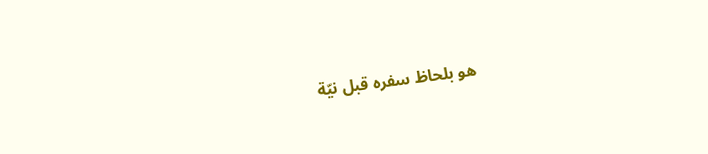هو بلحاظ سفره قبل نيّة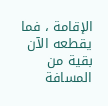الإقامة ، فما يقطعه الآن بقية من المسافة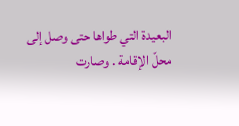البعيدة التي طواها حتى وصل إلى محلّ الإقامة . وصارت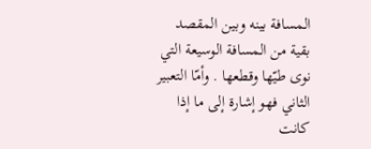المسافة بينه وبين المقصد بقية من المسافة الوسيعة التي نوى طيّها وقطعها . وأمّا التعبير الثاني فهو إشارة إلى ما إذا كانت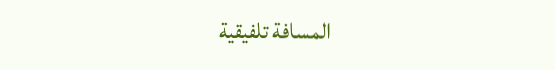المسافة تلفيقية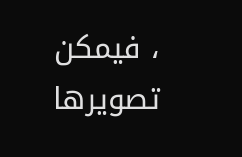، فيمكن تصويرها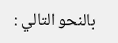بالنحو التالي :